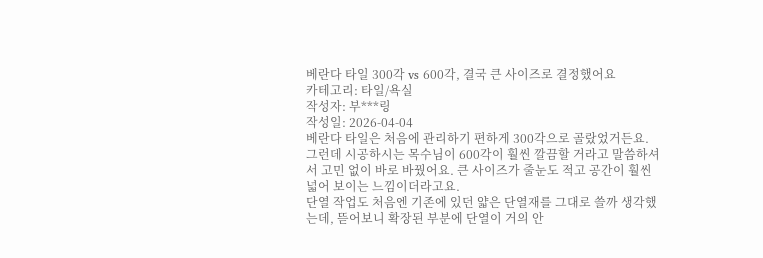베란다 타일 300각 vs 600각, 결국 큰 사이즈로 결정했어요
카테고리: 타일/욕실
작성자: 부***링
작성일: 2026-04-04
베란다 타일은 처음에 관리하기 편하게 300각으로 골랐었거든요. 그런데 시공하시는 목수님이 600각이 훨씬 깔끔할 거라고 말씀하셔서 고민 없이 바로 바꿨어요. 큰 사이즈가 줄눈도 적고 공간이 훨씬 넓어 보이는 느낌이더라고요.
단열 작업도 처음엔 기존에 있던 얇은 단열재를 그대로 쓸까 생각했는데, 뜯어보니 확장된 부분에 단열이 거의 안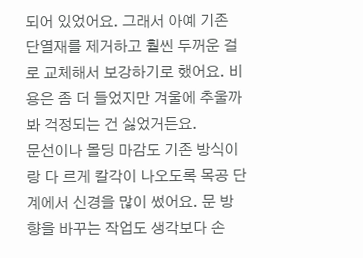되어 있었어요. 그래서 아예 기존 단열재를 제거하고 훨씬 두꺼운 걸로 교체해서 보강하기로 했어요. 비용은 좀 더 들었지만 겨울에 추울까 봐 걱정되는 건 싫었거든요.
문선이나 몰딩 마감도 기존 방식이랑 다 르게 칼각이 나오도록 목공 단계에서 신경을 많이 썼어요. 문 방향을 바꾸는 작업도 생각보다 손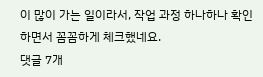이 많이 가는 일이라서, 작업 과정 하나하나 확인하면서 꼼꼼하게 체크했네요.
댓글 7개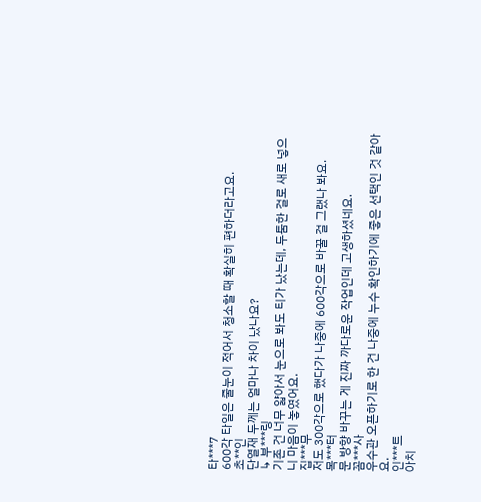타***7
600각 타일은 줄눈이 적어서 청소할 때 확실히 편하더라고요.
초**인
단열재 두께는 얼마나 차이 났나요?
↳ 부***링
기존 건 너무 얇아서 눈으로 봐도 티가 났는데, 두툼한 걸로 새로 넣으니 마음이 놓였어요.
집***무
저도 300각으로 했다가 나중에 600각으로 바꿀 걸 그랬나 봐요.
목***터
문 방향 바꾸는 게 진짜 까다로운 작업인데 고생하셨네요.
꼼***사
우수관 오픈하기로 한 건 나중에 누수 확인하기에 좋은 선택인 것 같아요.
인***트
아치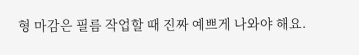형 마감은 필름 작업할 때 진짜 예쁘게 나와야 해요.